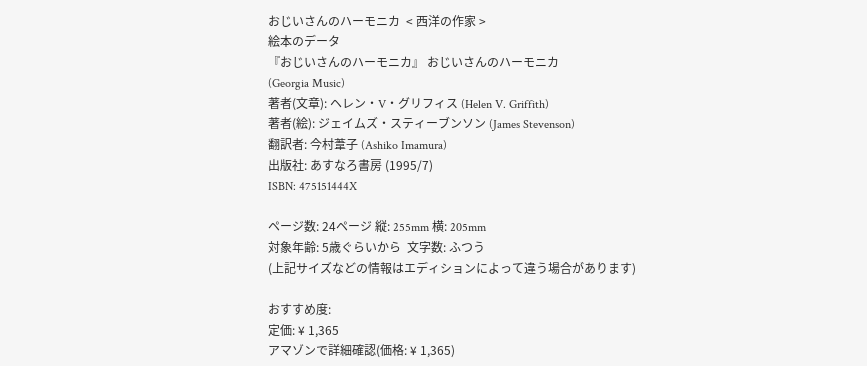おじいさんのハーモニカ  < 西洋の作家 >
絵本のデータ
『おじいさんのハーモニカ』 おじいさんのハーモニカ
(Georgia Music)
著者(文章): ヘレン・V・グリフィス (Helen V. Griffith)
著者(絵): ジェイムズ・スティーブンソン (James Stevenson)
翻訳者: 今村葦子 (Ashiko Imamura)
出版社: あすなろ書房 (1995/7)
ISBN: 475151444X

ページ数: 24ページ 縦: 255mm 横: 205mm
対象年齢: 5歳ぐらいから  文字数: ふつう
(上記サイズなどの情報はエディションによって違う場合があります)

おすすめ度:
定価: ¥ 1,365
アマゾンで詳細確認(価格: ¥ 1,365)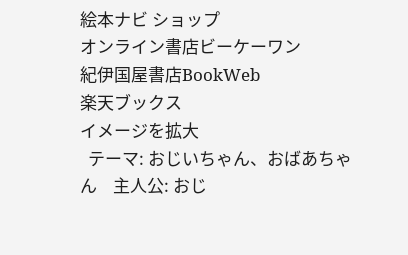絵本ナビ ショップ
オンライン書店ビーケーワン
紀伊国屋書店BookWeb
楽天ブックス
イメージを拡大
  テーマ: おじいちゃん、おばあちゃん    主人公: おじ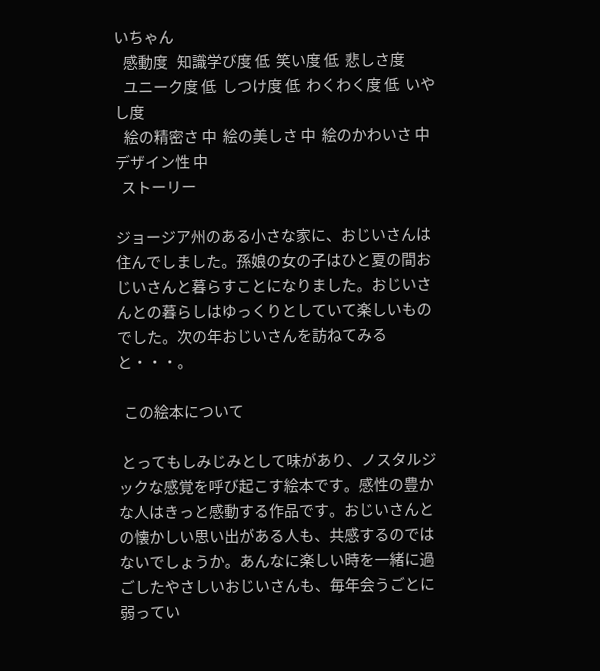いちゃん
   感動度   知識学び度 低  笑い度 低  悲しさ度
   ユニーク度 低  しつけ度 低  わくわく度 低  いやし度
   絵の精密さ 中  絵の美しさ 中  絵のかわいさ 中  デザイン性 中
  ストーリー

ジョージア州のある小さな家に、おじいさんは住んでしました。孫娘の女の子はひと夏の間おじいさんと暮らすことになりました。おじいさんとの暮らしはゆっくりとしていて楽しいものでした。次の年おじいさんを訪ねてみると・・・。

  この絵本について

 とってもしみじみとして味があり、ノスタルジックな感覚を呼び起こす絵本です。感性の豊かな人はきっと感動する作品です。おじいさんとの懐かしい思い出がある人も、共感するのではないでしょうか。あんなに楽しい時を一緒に過ごしたやさしいおじいさんも、毎年会うごとに弱ってい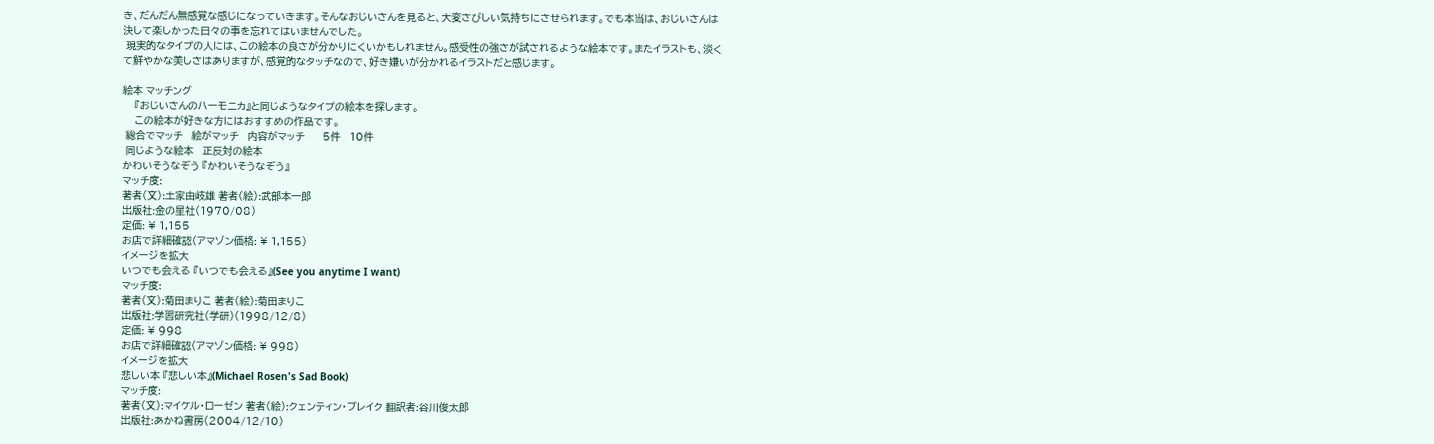き、だんだん無感覚な感じになっていきます。そんなおじいさんを見ると、大変さびしい気持ちにさせられます。でも本当は、おじいさんは決して楽しかった日々の事を忘れてはいませんでした。
 現実的なタイプの人には、この絵本の良さが分かりにくいかもしれません。感受性の強さが試されるような絵本です。またイラストも、淡くて鮮やかな美しさはありますが、感覚的なタッチなので、好き嫌いが分かれるイラストだと感じます。

絵本 マッチング
    『おじいさんのハーモニカ』と同じようなタイプの絵本を探します。
    この絵本が好きな方にはおすすめの作品です。
 総合でマッチ   絵がマッチ   内容がマッチ      5件   10件
 同じような絵本   正反対の絵本
かわいそうなぞう 『かわいそうなぞう』
マッチ度:
著者(文):土家由岐雄 著者(絵):武部本一郎
出版社:金の星社(1970/08)
定価: ¥ 1,155
お店で詳細確認(アマゾン価格: ¥ 1,155)
イメージを拡大
いつでも会える 『いつでも会える』(See you anytime I want)
マッチ度:
著者(文):菊田まりこ 著者(絵):菊田まりこ
出版社:学習研究社(学研)(1998/12/8)
定価: ¥ 998
お店で詳細確認(アマゾン価格: ¥ 998)
イメージを拡大
悲しい本 『悲しい本』(Michael Rosen's Sad Book)
マッチ度:
著者(文):マイケル・ローゼン 著者(絵):クェンティン・ブレイク 翻訳者:谷川俊太郎
出版社:あかね書房(2004/12/10)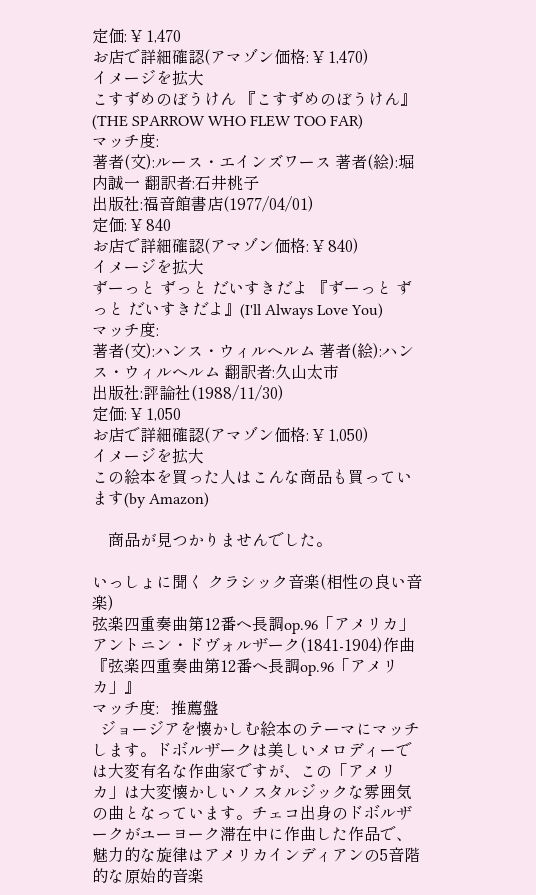定価: ¥ 1,470
お店で詳細確認(アマゾン価格: ¥ 1,470)
イメージを拡大
こすずめのぼうけん 『こすずめのぼうけん』(THE SPARROW WHO FLEW TOO FAR)
マッチ度:
著者(文):ルース・エインズワース 著者(絵):堀内誠一 翻訳者:石井桃子
出版社:福音館書店(1977/04/01)
定価: ¥ 840
お店で詳細確認(アマゾン価格: ¥ 840)
イメージを拡大
ずーっと ずっと だいすきだよ 『ずーっと ずっと だいすきだよ』(I'll Always Love You)
マッチ度:
著者(文):ハンス・ウィルヘルム 著者(絵):ハンス・ウィルヘルム 翻訳者:久山太市
出版社:評論社(1988/11/30)
定価: ¥ 1,050
お店で詳細確認(アマゾン価格: ¥ 1,050)
イメージを拡大
この絵本を買った人はこんな商品も買っています(by Amazon)

    商品が見つかりませんでした。

いっしょに聞く クラシック音楽(相性の良い音楽)
弦楽四重奏曲第12番ヘ長調op.96「アメリカ」 アントニン・ドヴォルザーク(1841-1904)作曲 『弦楽四重奏曲第12番ヘ長調op.96「アメリカ」』
マッチ度:   推薦盤
  ジョージアを懐かしむ絵本のテーマにマッチします。ドボルザークは美しいメロディーでは大変有名な作曲家ですが、この「アメリカ」は大変懐かしいノスタルジックな雰囲気の曲となっています。チェコ出身のドボルザークがユーヨーク滞在中に作曲した作品で、魅力的な旋律はアメリカインディアンの5音階的な原始的音楽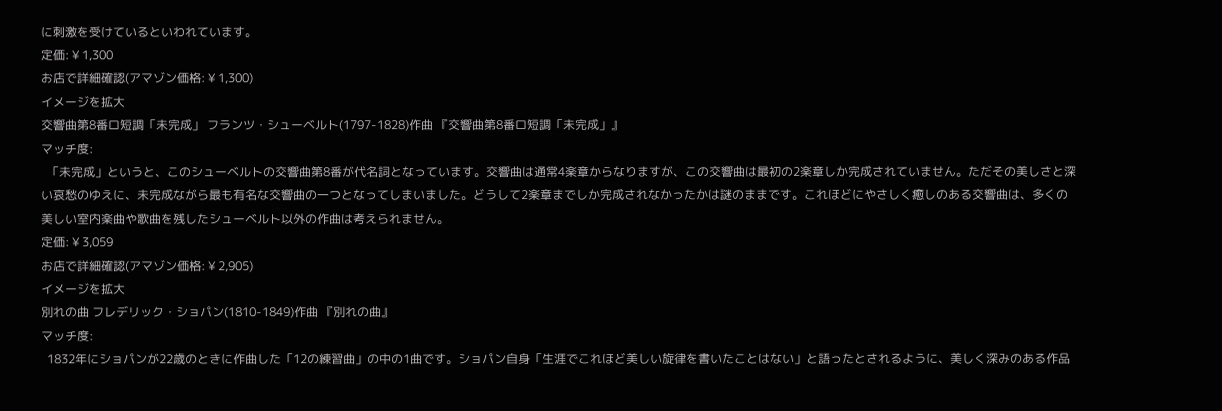に刺激を受けているといわれています。
定価: ¥ 1,300
お店で詳細確認(アマゾン価格: ¥ 1,300)
イメージを拡大
交響曲第8番ロ短調「未完成」 フランツ・シューベルト(1797-1828)作曲 『交響曲第8番ロ短調「未完成」』
マッチ度:
  「未完成」というと、このシューベルトの交響曲第8番が代名詞となっています。交響曲は通常4楽章からなりますが、この交響曲は最初の2楽章しか完成されていません。ただその美しさと深い哀愁のゆえに、未完成ながら最も有名な交響曲の一つとなってしまいました。どうして2楽章までしか完成されなかったかは謎のままです。これほどにやさしく癒しのある交響曲は、多くの美しい室内楽曲や歌曲を残したシューベルト以外の作曲は考えられません。
定価: ¥ 3,059
お店で詳細確認(アマゾン価格: ¥ 2,905)
イメージを拡大
別れの曲 フレデリック・ショパン(1810-1849)作曲 『別れの曲』
マッチ度:
  1832年にショパンが22歳のときに作曲した「12の練習曲」の中の1曲です。ショパン自身「生涯でこれほど美しい旋律を書いたことはない」と語ったとされるように、美しく深みのある作品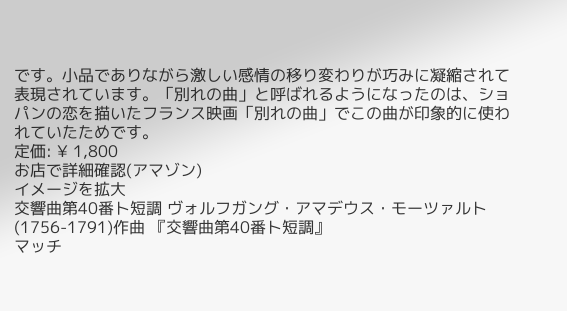です。小品でありながら激しい感情の移り変わりが巧みに凝縮されて表現されています。「別れの曲」と呼ばれるようになったのは、ショパンの恋を描いたフランス映画「別れの曲」でこの曲が印象的に使われていたためです。
定価: ¥ 1,800
お店で詳細確認(アマゾン)
イメージを拡大
交響曲第40番ト短調 ヴォルフガング・アマデウス・モーツァルト(1756-1791)作曲 『交響曲第40番ト短調』
マッチ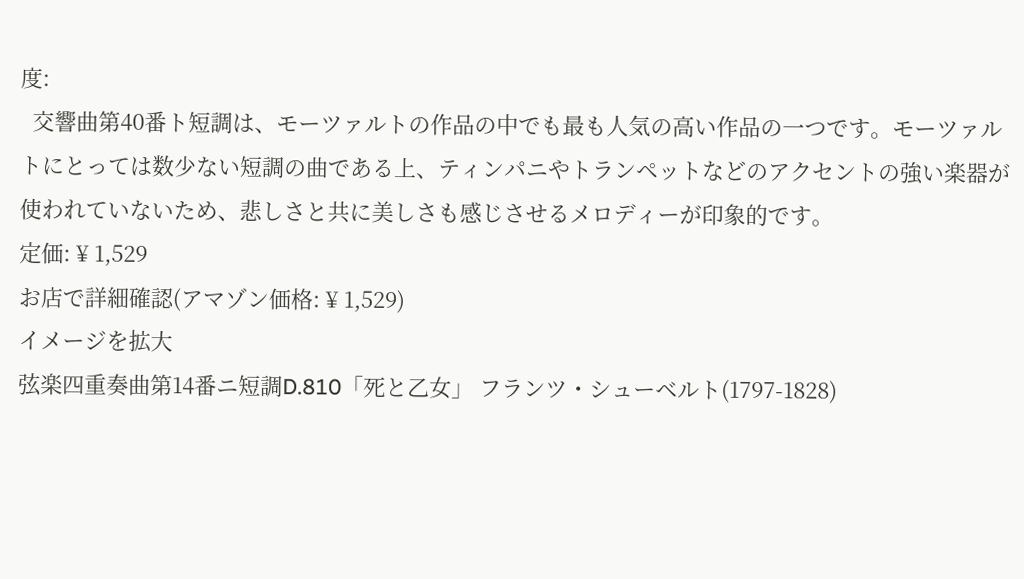度:
  交響曲第40番ト短調は、モーツァルトの作品の中でも最も人気の高い作品の一つです。モーツァルトにとっては数少ない短調の曲である上、ティンパニやトランペットなどのアクセントの強い楽器が使われていないため、悲しさと共に美しさも感じさせるメロディーが印象的です。
定価: ¥ 1,529
お店で詳細確認(アマゾン価格: ¥ 1,529)
イメージを拡大
弦楽四重奏曲第14番ニ短調D.810「死と乙女」 フランツ・シューベルト(1797-1828)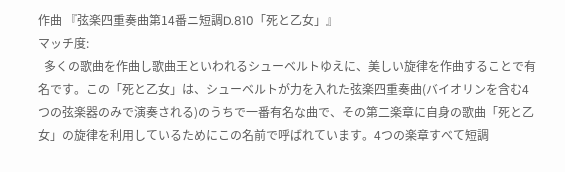作曲 『弦楽四重奏曲第14番ニ短調D.810「死と乙女」』
マッチ度:
  多くの歌曲を作曲し歌曲王といわれるシューベルトゆえに、美しい旋律を作曲することで有名です。この「死と乙女」は、シューベルトが力を入れた弦楽四重奏曲(バイオリンを含む4つの弦楽器のみで演奏される)のうちで一番有名な曲で、その第二楽章に自身の歌曲「死と乙女」の旋律を利用しているためにこの名前で呼ばれています。4つの楽章すべて短調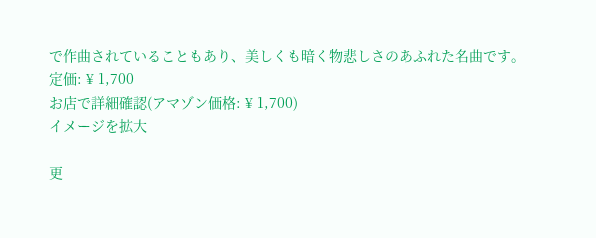で作曲されていることもあり、美しくも暗く物悲しさのあふれた名曲です。
定価: ¥ 1,700
お店で詳細確認(アマゾン価格: ¥ 1,700)
イメージを拡大

更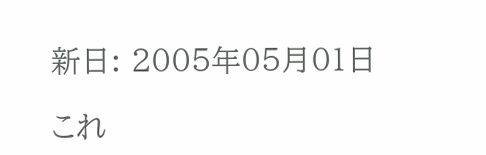新日: 2005年05月01日

これ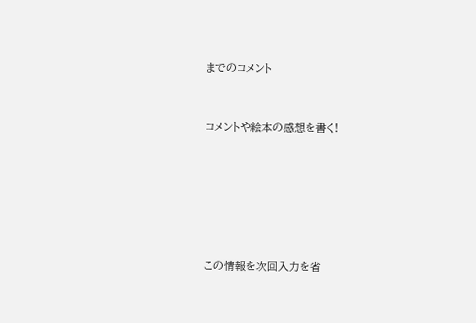までのコメント


コメントや絵本の感想を書く!






この情報を次回入力を省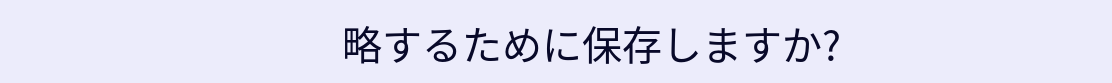略するために保存しますか?